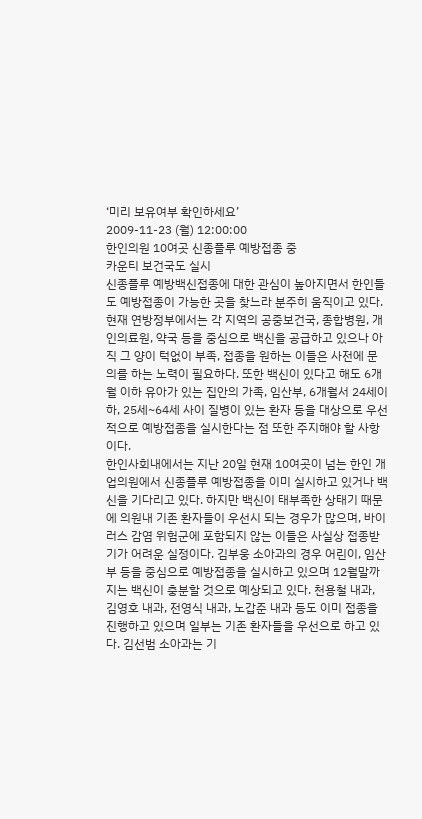‘미리 보유여부 확인하세요’
2009-11-23 (월) 12:00:00
한인의원 10여곳 신종플루 예방접종 중
카운티 보건국도 실시
신종플루 예방백신접종에 대한 관심이 높아지면서 한인들도 예방접종이 가능한 곳을 찾느라 분주히 움직이고 있다.
현재 연방정부에서는 각 지역의 공중보건국, 종합병원, 개인의료원, 약국 등을 중심으로 백신을 공급하고 있으나 아직 그 양이 턱없이 부족, 접종을 원하는 이들은 사전에 문의를 하는 노력이 필요하다. 또한 백신이 있다고 해도 6개월 이하 유아가 있는 집안의 가족, 임산부, 6개월서 24세이하, 25세~64세 사이 질병이 있는 환자 등을 대상으로 우선적으로 예방접종을 실시한다는 점 또한 주지해야 할 사항이다.
한인사회내에서는 지난 20일 현재 10여곳이 넘는 한인 개업의원에서 신종플루 예방접종을 이미 실시하고 있거나 백신을 기다리고 있다. 하지만 백신이 태부족한 상태기 때문에 의원내 기존 환자들이 우선시 되는 경우가 많으며, 바이러스 감염 위험군에 포함되지 않는 이들은 사실상 접종받기가 어려운 실정이다. 김부웅 소아과의 경우 어린이, 임산부 등을 중심으로 예방접종을 실시하고 있으며 12월말까지는 백신이 충분할 것으로 예상되고 있다. 천용철 내과, 김영호 내과, 전영식 내과, 노갑준 내과 등도 이미 접종을 진행하고 있으며 일부는 기존 환자들을 우선으로 하고 있다. 김선범 소아과는 기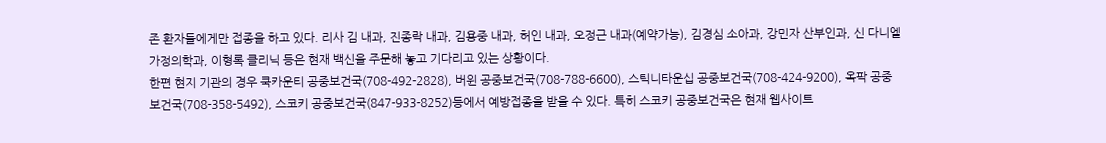존 환자들에게만 접종을 하고 있다. 리사 김 내과, 진종락 내과, 김용중 내과, 허인 내과, 오정근 내과(예약가능), 김경심 소아과, 강민자 산부인과, 신 다니엘 가정의학과, 이형록 클리닉 등은 현재 백신을 주문해 놓고 기다리고 있는 상황이다.
한편 현지 기관의 경우 쿡카운티 공중보건국(708-492-2828), 버윈 공중보건국(708-788-6600), 스틱니타운십 공중보건국(708-424-9200), 옥팍 공중보건국(708-358-5492), 스코키 공중보건국(847-933-8252)등에서 예방접종을 받을 수 있다. 특히 스코키 공중보건국은 현재 웹사이트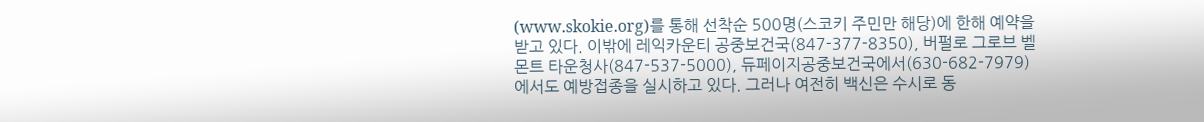(www.skokie.org)를 통해 선착순 500명(스코키 주민만 해당)에 한해 예약을 받고 있다. 이밖에 레익카운티 공중보건국(847-377-8350), 버펄로 그로브 벨몬트 타운청사(847-537-5000), 듀페이지공중보건국에서(630-682-7979)에서도 예방접종을 실시하고 있다. 그러나 여전히 백신은 수시로 동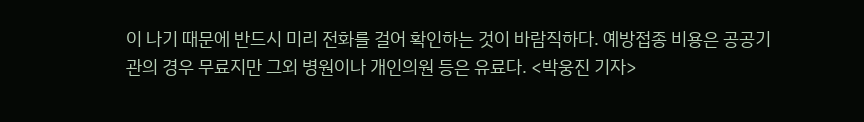이 나기 때문에 반드시 미리 전화를 걸어 확인하는 것이 바람직하다. 예방접종 비용은 공공기관의 경우 무료지만 그외 병원이나 개인의원 등은 유료다. <박웅진 기자>